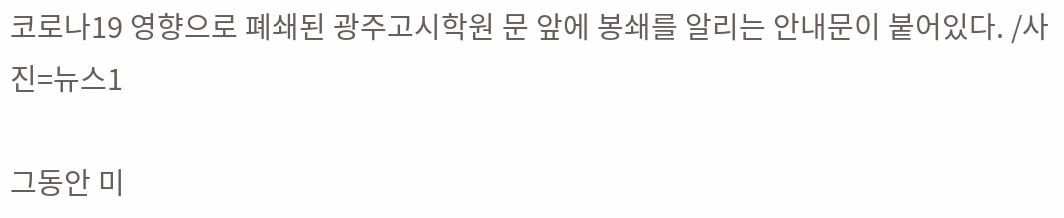코로나19 영향으로 폐쇄된 광주고시학원 문 앞에 봉쇄를 알리는 안내문이 붙어있다. /사진=뉴스1

그동안 미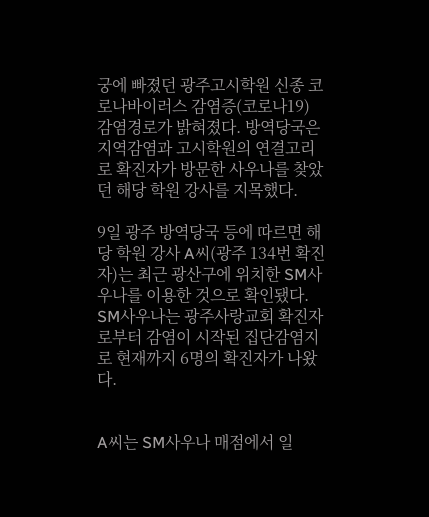궁에 빠졌던 광주고시학원 신종 코로나바이러스 감염증(코로나19) 감염경로가 밝혀졌다. 방역당국은 지역감염과 고시학원의 연결고리로 확진자가 방문한 사우나를 찾았던 해당 학원 강사를 지목했다.

9일 광주 방역당국 등에 따르면 해당 학원 강사 A씨(광주 134번 확진자)는 최근 광산구에 위치한 SM사우나를 이용한 것으로 확인됐다. SM사우나는 광주사랑교회 확진자로부터 감염이 시작된 집단감염지로 현재까지 6명의 확진자가 나왔다.


A씨는 SM사우나 매점에서 일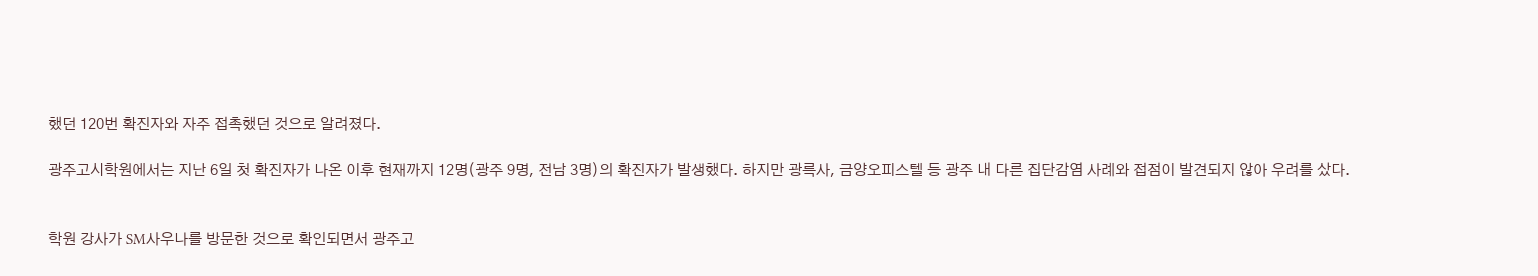했던 120번 확진자와 자주 접촉했던 것으로 알려졌다.

광주고시학원에서는 지난 6일 첫 확진자가 나온 이후 현재까지 12명(광주 9명, 전남 3명)의 확진자가 발생했다. 하지만 광륵사, 금양오피스텔 등 광주 내 다른 집단감염 사례와 접점이 발견되지 않아 우려를 샀다.


학원 강사가 SM사우나를 방문한 것으로 확인되면서 광주고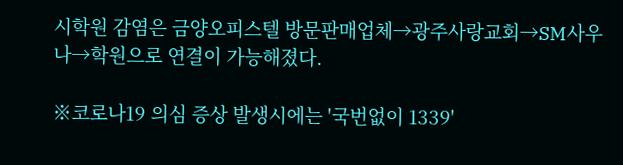시학원 감염은 금양오피스텔 방문판매업체→광주사랑교회→SM사우나→학원으로 연결이 가능해졌다.

※코로나19 의심 증상 발생시에는 '국번없이 1339'